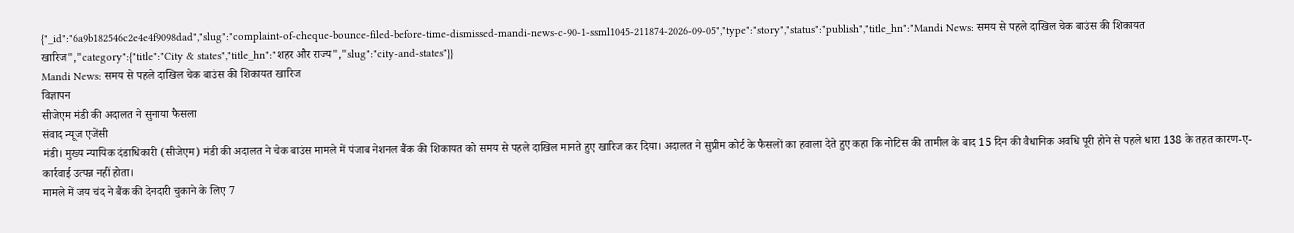{"_id":"6a9b182546c2e4e4f9098dad","slug":"complaint-of-cheque-bounce-filed-before-time-dismissed-mandi-news-c-90-1-ssml1045-211874-2026-09-05","type":"story","status":"publish","title_hn":"Mandi News: समय से पहले दाखिल चेक बाउंस की शिकायत खारिज","category":{"title":"City & states","title_hn":"शहर और राज्य","slug":"city-and-states"}}
Mandi News: समय से पहले दाखिल चेक बाउंस की शिकायत खारिज
विज्ञापन
सीजेएम मंडी की अदालत ने सुनाया फैसला
संवाद न्यूज एजेंसी
मंडी। मुख्य न्यायिक दंडाधिकारी (सीजेएम) मंडी की अदालत ने चेक बाउंस मामले में पंजाब नेशनल बैंक की शिकायत को समय से पहले दाखिल मानते हुए खारिज कर दिया। अदालत ने सुप्रीम कोर्ट के फैसलों का हवाला देते हुए कहा कि नोटिस की तामील के बाद 15 दिन की वैधानिक अवधि पूरी होने से पहले धारा 138 के तहत कारण-ए-कार्रवाई उत्पन्न नहीं होता।
मामले में जय चंद ने बैंक की देनदारी चुकाने के लिए 7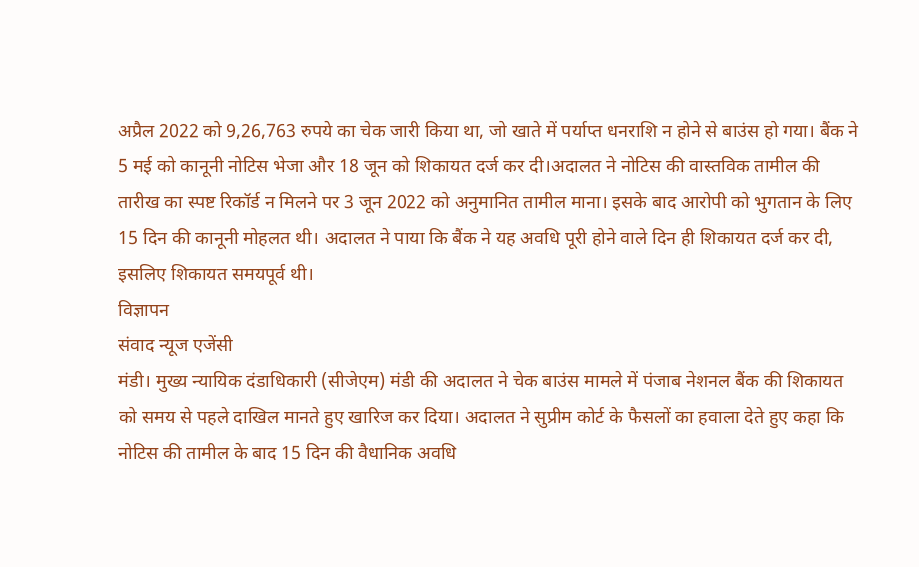अप्रैल 2022 को 9,26,763 रुपये का चेक जारी किया था, जो खाते में पर्याप्त धनराशि न होने से बाउंस हो गया। बैंक ने 5 मई को कानूनी नोटिस भेजा और 18 जून को शिकायत दर्ज कर दी।अदालत ने नोटिस की वास्तविक तामील की तारीख का स्पष्ट रिकॉर्ड न मिलने पर 3 जून 2022 को अनुमानित तामील माना। इसके बाद आरोपी को भुगतान के लिए 15 दिन की कानूनी मोहलत थी। अदालत ने पाया कि बैंक ने यह अवधि पूरी होने वाले दिन ही शिकायत दर्ज कर दी, इसलिए शिकायत समयपूर्व थी।
विज्ञापन
संवाद न्यूज एजेंसी
मंडी। मुख्य न्यायिक दंडाधिकारी (सीजेएम) मंडी की अदालत ने चेक बाउंस मामले में पंजाब नेशनल बैंक की शिकायत को समय से पहले दाखिल मानते हुए खारिज कर दिया। अदालत ने सुप्रीम कोर्ट के फैसलों का हवाला देते हुए कहा कि नोटिस की तामील के बाद 15 दिन की वैधानिक अवधि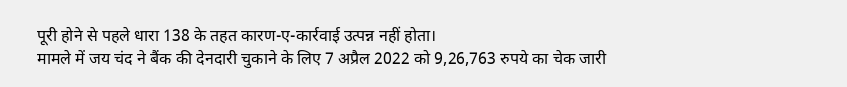पूरी होने से पहले धारा 138 के तहत कारण-ए-कार्रवाई उत्पन्न नहीं होता।
मामले में जय चंद ने बैंक की देनदारी चुकाने के लिए 7 अप्रैल 2022 को 9,26,763 रुपये का चेक जारी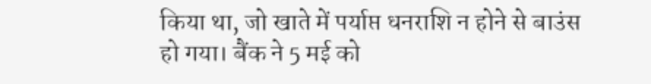किया था, जो खाते में पर्याप्त धनराशि न होने से बाउंस हो गया। बैंक ने 5 मई को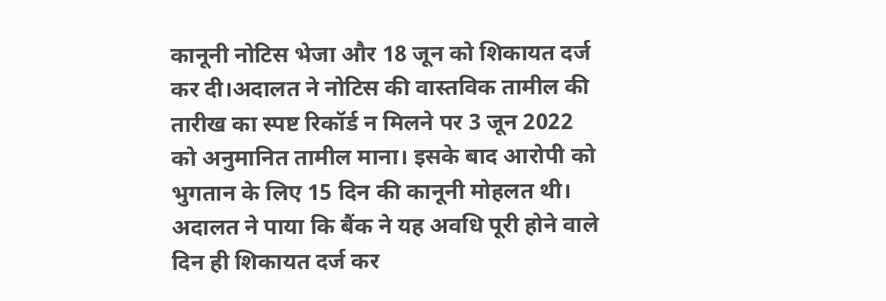कानूनी नोटिस भेजा और 18 जून को शिकायत दर्ज कर दी।अदालत ने नोटिस की वास्तविक तामील की तारीख का स्पष्ट रिकॉर्ड न मिलने पर 3 जून 2022 को अनुमानित तामील माना। इसके बाद आरोपी को भुगतान के लिए 15 दिन की कानूनी मोहलत थी। अदालत ने पाया कि बैंक ने यह अवधि पूरी होने वाले दिन ही शिकायत दर्ज कर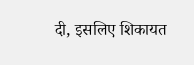दी, इसलिए शिकायत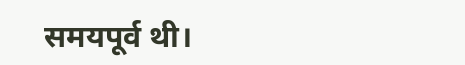समयपूर्व थी।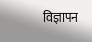विज्ञापन